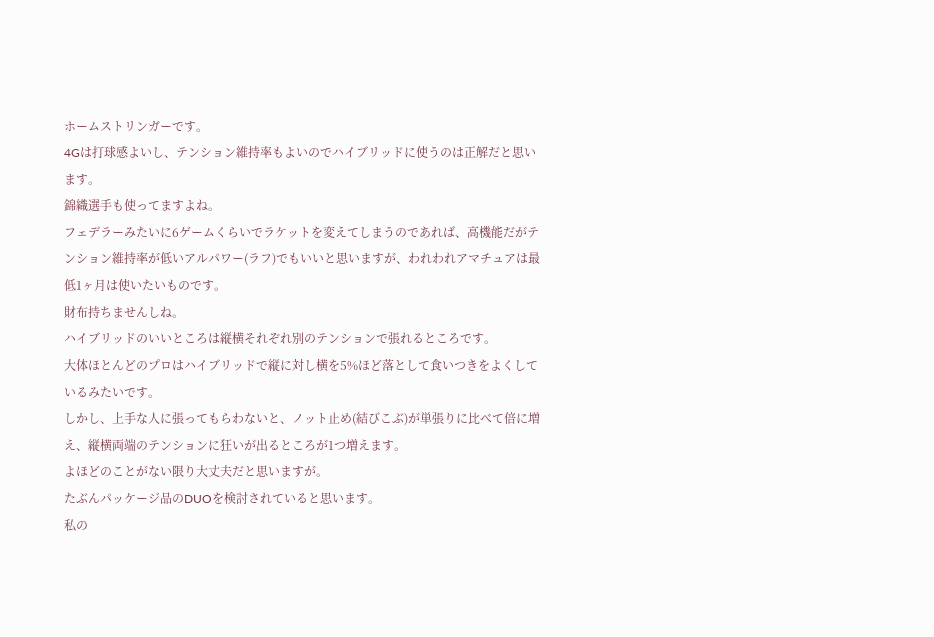ホームストリンガーです。
4Gは打球感よいし、テンション維持率もよいのでハイブリッドに使うのは正解だと思います。
錦織選手も使ってますよね。
フェデラーみたいに6ゲームくらいでラケットを変えてしまうのであれば、高機能だがテンション維持率が低いアルパワー(ラフ)でもいいと思いますが、われわれアマチュアは最低1ヶ月は使いたいものです。
財布持ちませんしね。
ハイブリッドのいいところは縦横それぞれ別のテンションで張れるところです。
大体ほとんどのプロはハイブリッドで縦に対し横を5%ほど落として食いつきをよくしているみたいです。
しかし、上手な人に張ってもらわないと、ノット止め(結びこぶ)が単張りに比べて倍に増え、縦横両端のテンションに狂いが出るところが1つ増えます。
よほどのことがない限り大丈夫だと思いますが。
たぶんパッケージ品のDUOを検討されていると思います。
私の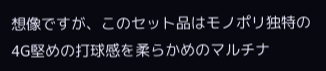想像ですが、このセット品はモノポリ独特の4G堅めの打球感を柔らかめのマルチナ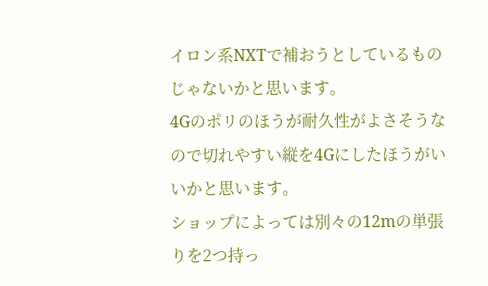イロン系NXTで補おうとしているものじゃないかと思います。
4Gのポリのほうが耐久性がよさそうなので切れやすい縦を4Gにしたほうがいいかと思います。
ショップによっては別々の12mの単張りを2つ持っ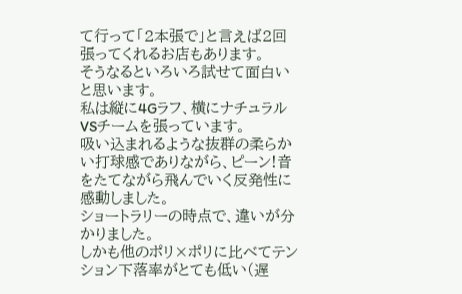て行って「2本張で」と言えば2回張ってくれるお店もあります。
そうなるといろいろ試せて面白いと思います。
私は縦に4Gラフ、横にナチュラルVSチームを張っています。
吸い込まれるような抜群の柔らかい打球感でありながら、ピーン!音をたてながら飛んでいく反発性に感動しました。
ショートラリーの時点で、違いが分かりました。
しかも他のポリ×ポリに比べてテンション下落率がとても低い(遅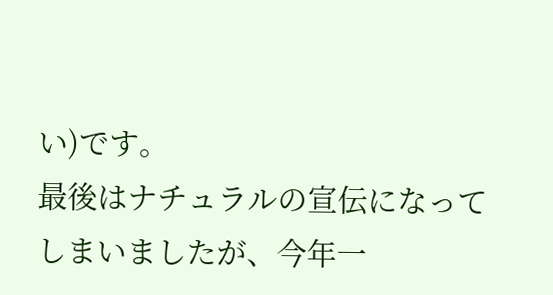い)です。
最後はナチュラルの宣伝になってしまいましたが、今年一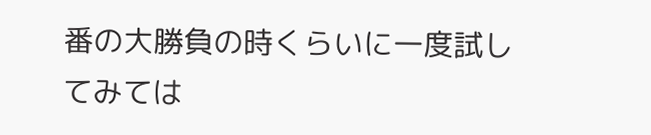番の大勝負の時くらいに一度試してみては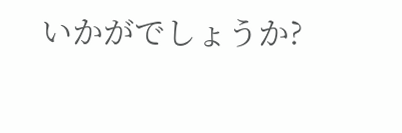いかがでしょうか?